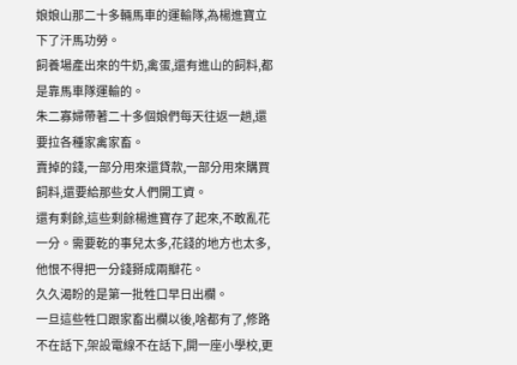娘娘山那二十多輛馬車的運輸隊,為楊進寶立下了汗馬功勞。
飼養場產出來的牛奶,禽蛋,還有進山的飼料,都是靠馬車隊運輸的。
朱二寡婦帶著二十多個娘們每天往返一趟,還要拉各種家禽家畜。
賣掉的錢,一部分用來還貸款,一部分用來購買飼料,還要給那些女人們開工資。
還有剩餘,這些剩餘楊進寶存了起來,不敢亂花一分。需要乾的事兒太多,花錢的地方也太多,他恨不得把一分錢掰成兩瓣花。
久久渴盼的是第一批牲口早日出欄。
一旦這些牲口跟家畜出欄以後,啥都有了,修路不在話下,架設電線不在話下,開一座小學校,更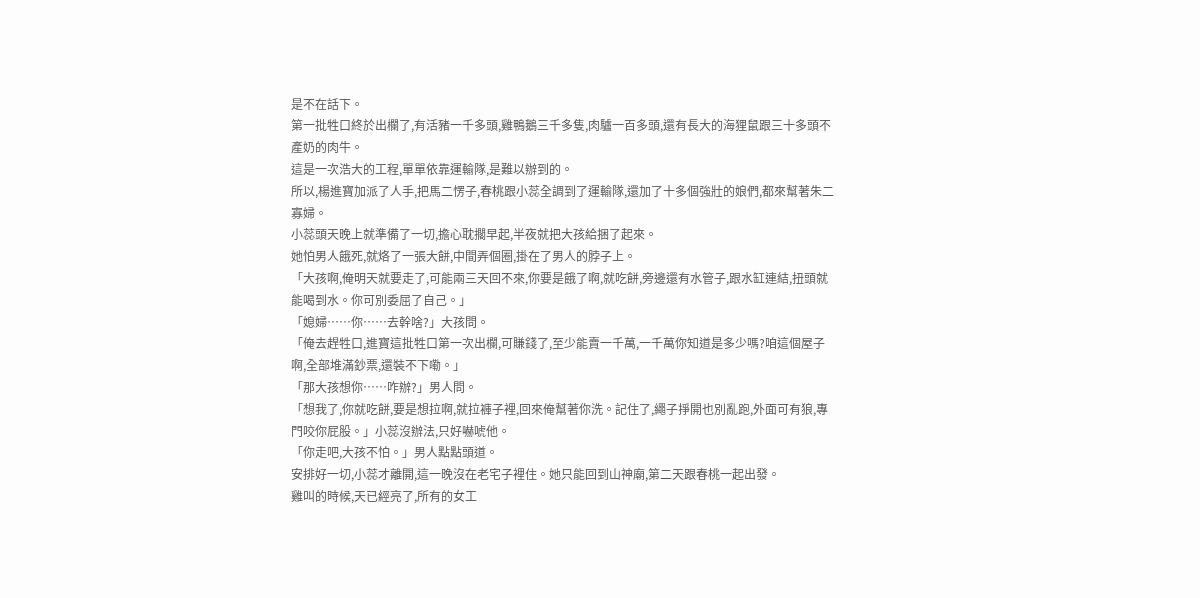是不在話下。
第一批牲口終於出欄了,有活豬一千多頭,雞鴨鵝三千多隻,肉驢一百多頭,還有長大的海狸鼠跟三十多頭不產奶的肉牛。
這是一次浩大的工程,單單依靠運輸隊,是難以辦到的。
所以,楊進寶加派了人手,把馬二愣子,春桃跟小蕊全調到了運輸隊,還加了十多個強壯的娘們,都來幫著朱二寡婦。
小蕊頭天晚上就準備了一切,擔心耽擱早起,半夜就把大孩給捆了起來。
她怕男人餓死,就烙了一張大餅,中間弄個圈,掛在了男人的脖子上。
「大孩啊,俺明天就要走了,可能兩三天回不來,你要是餓了啊,就吃餅,旁邊還有水管子,跟水缸連結,扭頭就能喝到水。你可別委屈了自己。」
「媳婦……你……去幹啥?」大孩問。
「俺去趕牲口,進寶這批牲口第一次出欄,可賺錢了,至少能賣一千萬,一千萬你知道是多少嗎?咱這個屋子啊,全部堆滿鈔票,還裝不下嘞。」
「那大孩想你……咋辦?」男人問。
「想我了,你就吃餅,要是想拉啊,就拉褲子裡,回來俺幫著你洗。記住了,繩子掙開也別亂跑,外面可有狼,專門咬你屁股。」小蕊沒辦法,只好嚇唬他。
「你走吧,大孩不怕。」男人點點頭道。
安排好一切,小蕊才離開,這一晚沒在老宅子裡住。她只能回到山神廟,第二天跟春桃一起出發。
雞叫的時候,天已經亮了,所有的女工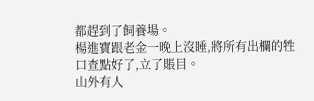都趕到了飼養場。
楊進寶跟老金一晚上沒睡,將所有出欄的牲口查點好了,立了賬目。
山外有人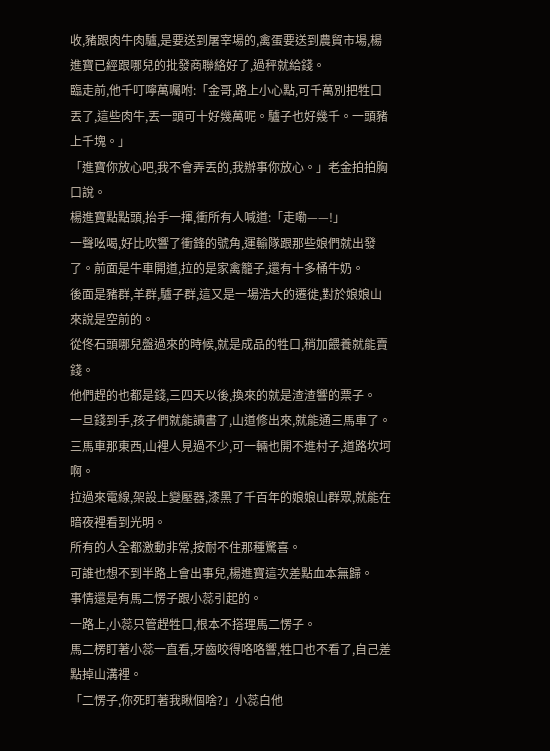收,豬跟肉牛肉驢,是要送到屠宰場的,禽蛋要送到農貿市場,楊進寶已經跟哪兒的批發商聯絡好了,過秤就給錢。
臨走前,他千叮嚀萬囑咐:「金哥,路上小心點,可千萬別把牲口丟了,這些肉牛,丟一頭可十好幾萬呢。驢子也好幾千。一頭豬上千塊。」
「進寶你放心吧,我不會弄丟的,我辦事你放心。」老金拍拍胸口說。
楊進寶點點頭,抬手一揮,衝所有人喊道:「走嘞——!」
一聲吆喝,好比吹響了衝鋒的號角,運輸隊跟那些娘們就出發了。前面是牛車開道,拉的是家禽籠子,還有十多桶牛奶。
後面是豬群,羊群,驢子群,這又是一場浩大的遷徙,對於娘娘山來說是空前的。
從佟石頭哪兒盤過來的時候,就是成品的牲口,稍加餵養就能賣錢。
他們趕的也都是錢,三四天以後,換來的就是渣渣響的票子。
一旦錢到手,孩子們就能讀書了,山道修出來,就能通三馬車了。
三馬車那東西,山裡人見過不少,可一輛也開不進村子,道路坎坷啊。
拉過來電線,架設上變壓器,漆黑了千百年的娘娘山群眾,就能在暗夜裡看到光明。
所有的人全都激動非常,按耐不住那種驚喜。
可誰也想不到半路上會出事兒,楊進寶這次差點血本無歸。
事情還是有馬二愣子跟小蕊引起的。
一路上,小蕊只管趕牲口,根本不搭理馬二愣子。
馬二楞盯著小蕊一直看,牙齒咬得咯咯響,牲口也不看了,自己差點掉山溝裡。
「二愣子,你死盯著我瞅個啥?」小蕊白他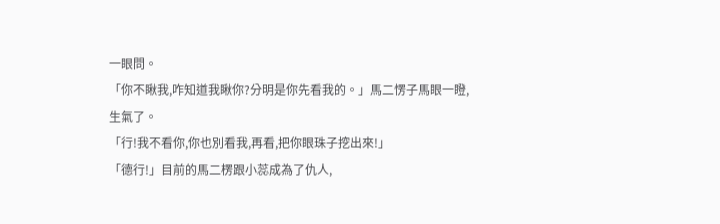一眼問。
「你不瞅我,咋知道我瞅你?分明是你先看我的。」馬二愣子馬眼一瞪,生氣了。
「行!我不看你,你也別看我,再看,把你眼珠子挖出來!」
「德行!」目前的馬二楞跟小蕊成為了仇人,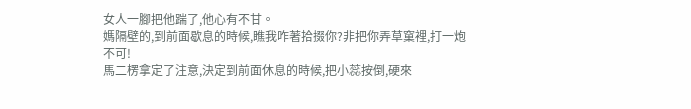女人一腳把他踹了,他心有不甘。
媽隔壁的,到前面歇息的時候,瞧我咋著拾掇你?非把你弄草窠裡,打一炮不可!
馬二楞拿定了注意,決定到前面休息的時候,把小蕊按倒,硬來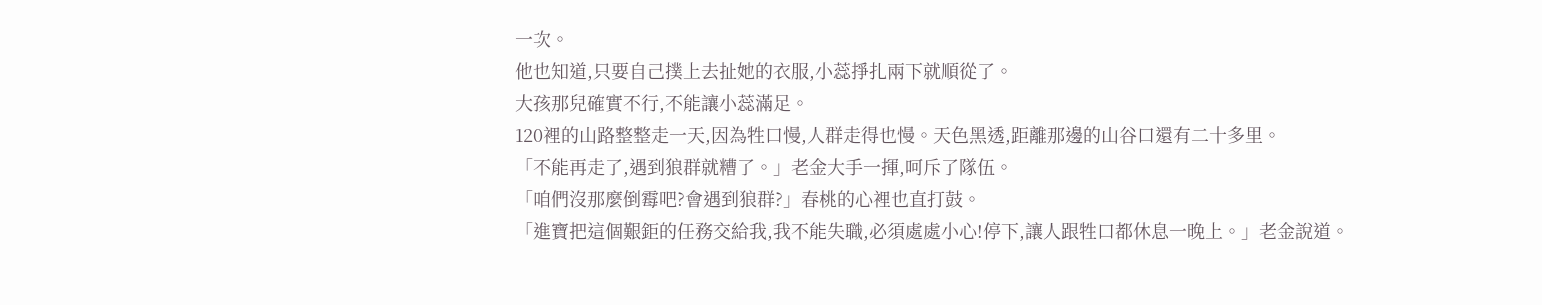一次。
他也知道,只要自己撲上去扯她的衣服,小蕊掙扎兩下就順從了。
大孩那兒確實不行,不能讓小蕊滿足。
120裡的山路整整走一天,因為牲口慢,人群走得也慢。天色黑透,距離那邊的山谷口還有二十多里。
「不能再走了,遇到狼群就糟了。」老金大手一揮,呵斥了隊伍。
「咱們沒那麼倒霉吧?會遇到狼群?」春桃的心裡也直打鼓。
「進寶把這個艱鉅的任務交給我,我不能失職,必須處處小心!停下,讓人跟牲口都休息一晚上。」老金說道。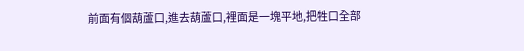前面有個葫蘆口,進去葫蘆口,裡面是一塊平地,把牲口全部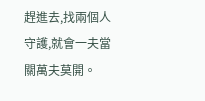趕進去,找兩個人守護,就會一夫當關萬夫莫開。